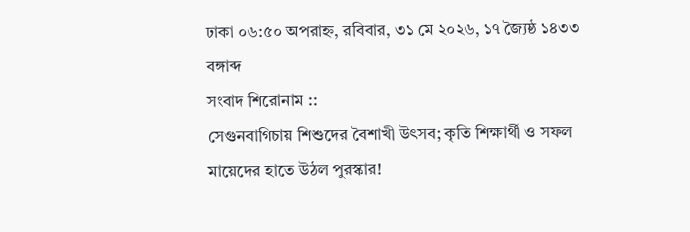ঢাকা ০৬:৫০ অপরাহ্ন, রবিবার, ৩১ মে ২০২৬, ১৭ জ্যৈষ্ঠ ১৪৩৩ বঙ্গাব্দ
সংবাদ শিরোনাম ::
সেগুনবাগিচায় শিশুদের বৈশাখী উৎসব; কৃতি শিক্ষার্থী ও সফল মায়েদের হাতে উঠল পুরস্কার!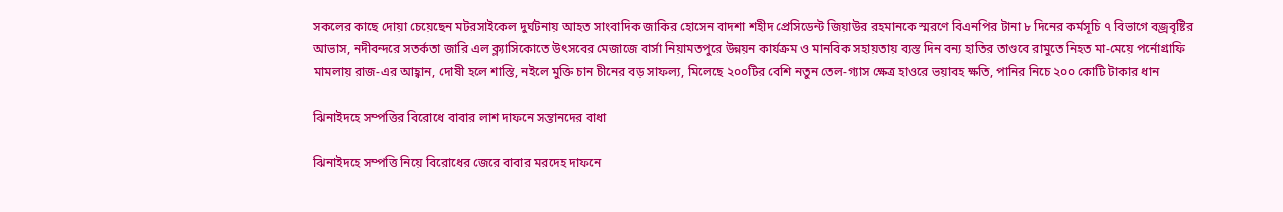সকলের কাছে দোয়া চেয়েছেন মটরসাইকেল দুর্ঘটনায় আহত সাংবাদিক জাকির হোসেন বাদশা শহীদ প্রেসিডেন্ট জিয়াউর রহমানকে স্মরণে বিএনপির টানা ৮ দিনের কর্মসূচি ৭ বিভাগে বজ্রবৃষ্টির আভাস, নদীবন্দরে সতর্কতা জারি এল ক্ল্যাসিকোতে উৎসবের মেজাজে বার্সা নিয়ামতপুরে উন্নয়ন কার্যক্রম ও মানবিক সহায়তায় ব্যস্ত দিন বন্য হাতির তাণ্ডবে রামুতে নিহত মা-মেয়ে পর্নোগ্রাফি মামলায় রাজ-এর আহ্বান, দোষী হলে শাস্তি, নইলে মুক্তি চান চীনের বড় সাফল্য, মিলেছে ২০০টির বেশি নতুন তেল-গ্যাস ক্ষেত্র হাওরে ভয়াবহ ক্ষতি, পানির নিচে ২০০ কোটি টাকার ধান

ঝিনাইদহে সম্পত্তির বিরোধে বাবার লাশ দাফনে সন্তানদের বাধা

ঝিনাইদহে সম্পত্তি নিয়ে বিরোধের জেরে বাবার মরদেহ দাফনে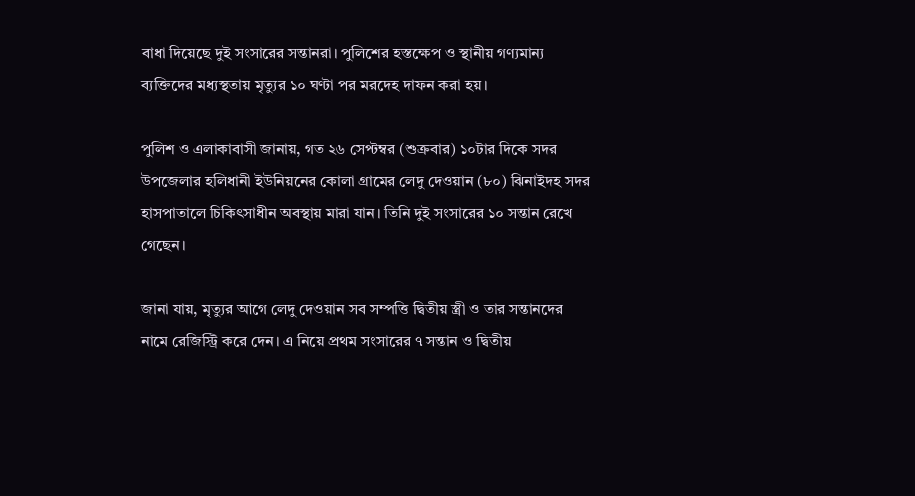বাধা দিয়েছে দুই সংসারের সন্তানরা। পুলিশের হস্তক্ষেপ ও স্থানীয় গণ্যমান্য ব্যক্তিদের মধ্যস্থতায় মৃত্যুর ১০ ঘণ্টা পর মরদেহ দাফন করা হয়।

পুলিশ ও এলাকাবাসী জানায়, গত ২৬ সেপ্টম্বর (শুক্রবার) ১০টার দিকে সদর উপজেলার হলিধানী ইউনিয়নের কোলা গ্রামের লেদু দেওয়ান (৮০) ঝিনাইদহ সদর হাসপাতালে চিকিৎসাধীন অবস্থায় মারা যান। তিনি দুই সংসারের ১০ সন্তান রেখে গেছেন।

জানা যায়, মৃত্যুর আগে লেদু দেওয়ান সব সম্পত্তি দ্বিতীয় স্ত্রী ও তার সন্তানদের নামে রেজিস্ট্রি করে দেন। এ নিয়ে প্রথম সংসারের ৭ সন্তান ও দ্বিতীয়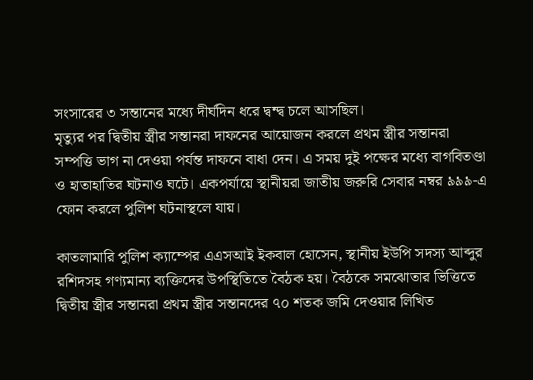সংসারের ৩ সন্তানের মধ্যে দীর্ঘদিন ধরে দ্বন্দ্ব চলে আসছিল।
মৃত্যুর পর দ্বিতীয় স্ত্রীর সন্তানরা দাফনের আয়োজন করলে প্রথম স্ত্রীর সন্তানরা সম্পত্তি ভাগ না দেওয়া পর্যন্ত দাফনে বাধা দেন। এ সময় দুই পক্ষের মধ্যে বাগবিতণ্ডা ও হাতাহাতির ঘটনাও ঘটে। একপর্যায়ে স্থানীয়রা জাতীয় জরুরি সেবার নম্বর ৯৯৯-এ ফোন করলে পুলিশ ঘটনাস্থলে যায়।

কাতলামারি পুলিশ ক্যাম্পের এএসআই ইকবাল হোসেন, স্থানীয় ইউপি সদস্য আব্দুর রশিদসহ গণ্যমান্য ব্যক্তিদের উপস্থিতিতে বৈঠক হয়। বৈঠকে সমঝোতার ভিত্তিতে দ্বিতীয় স্ত্রীর সন্তানরা প্রথম স্ত্রীর সন্তানদের ৭০ শতক জমি দেওয়ার লিখিত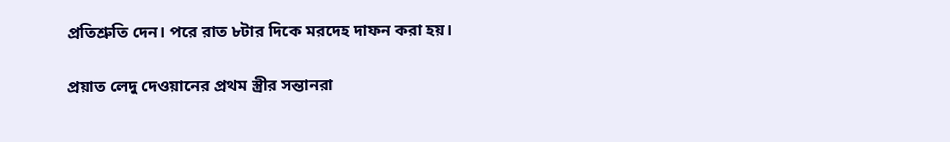প্রতিশ্রুতি দেন। পরে রাত ৮টার দিকে মরদেহ দাফন করা হয়।

প্রয়াত লেদু দেওয়ানের প্রথম স্ত্রীর সন্তানরা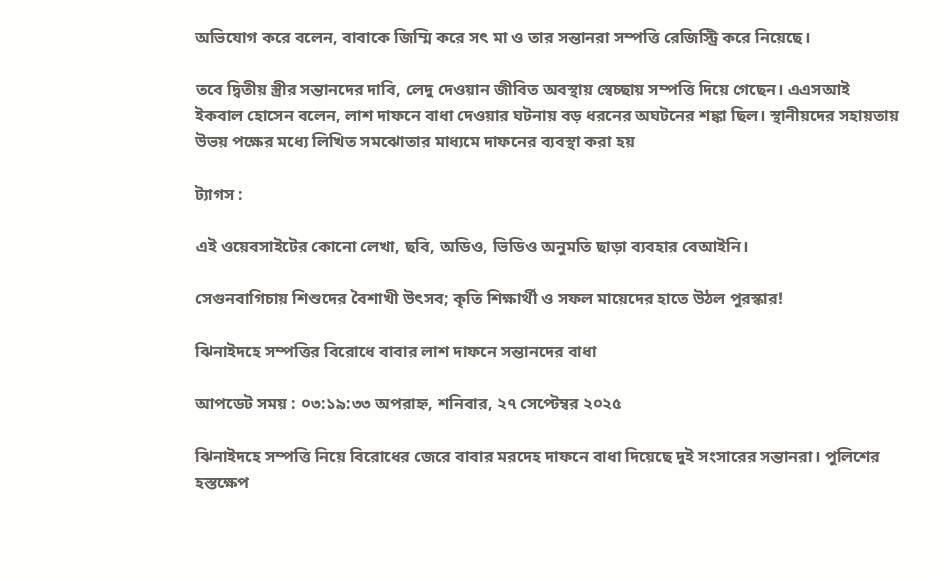অভিযোগ করে বলেন, বাবাকে জিম্মি করে সৎ মা ও তার সন্তানরা সম্পত্তি রেজিস্ট্রি করে নিয়েছে।

তবে দ্বিতীয় স্ত্রীর সন্তানদের দাবি, লেদু দেওয়ান জীবিত অবস্থায় স্বেচ্ছায় সম্পত্তি দিয়ে গেছেন। এএসআই ইকবাল হোসেন বলেন, লাশ দাফনে বাধা দেওয়ার ঘটনায় বড় ধরনের অঘটনের শঙ্কা ছিল। স্থানীয়দের সহায়তায় উভয় পক্ষের মধ্যে লিখিত সমঝোতার মাধ্যমে দাফনের ব্যবস্থা করা হয়

ট্যাগস :

এই ওয়েবসাইটের কোনো লেখা, ছবি, অডিও, ভিডিও অনুমতি ছাড়া ব্যবহার বেআইনি।

সেগুনবাগিচায় শিশুদের বৈশাখী উৎসব; কৃতি শিক্ষার্থী ও সফল মায়েদের হাতে উঠল পুরস্কার!

ঝিনাইদহে সম্পত্তির বিরোধে বাবার লাশ দাফনে সন্তানদের বাধা

আপডেট সময় : ০৩:১৯:৩৩ অপরাহ্ন, শনিবার, ২৭ সেপ্টেম্বর ২০২৫

ঝিনাইদহে সম্পত্তি নিয়ে বিরোধের জেরে বাবার মরদেহ দাফনে বাধা দিয়েছে দুই সংসারের সন্তানরা। পুলিশের হস্তক্ষেপ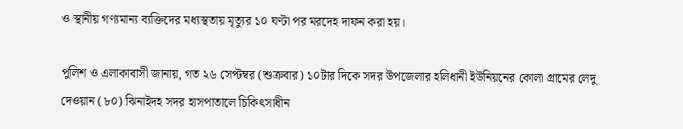ও স্থানীয় গণ্যমান্য ব্যক্তিদের মধ্যস্থতায় মৃত্যুর ১০ ঘণ্টা পর মরদেহ দাফন করা হয়।

পুলিশ ও এলাকাবাসী জানায়, গত ২৬ সেপ্টম্বর (শুক্রবার) ১০টার দিকে সদর উপজেলার হলিধানী ইউনিয়নের কোলা গ্রামের লেদু দেওয়ান (৮০) ঝিনাইদহ সদর হাসপাতালে চিকিৎসাধীন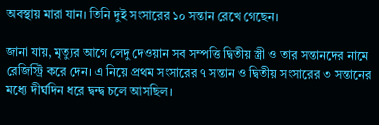অবস্থায় মারা যান। তিনি দুই সংসারের ১০ সন্তান রেখে গেছেন।

জানা যায়, মৃত্যুর আগে লেদু দেওয়ান সব সম্পত্তি দ্বিতীয় স্ত্রী ও তার সন্তানদের নামে রেজিস্ট্রি করে দেন। এ নিয়ে প্রথম সংসারের ৭ সন্তান ও দ্বিতীয় সংসারের ৩ সন্তানের মধ্যে দীর্ঘদিন ধরে দ্বন্দ্ব চলে আসছিল।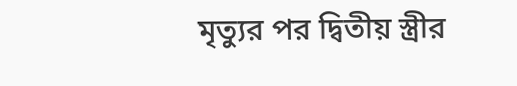মৃত্যুর পর দ্বিতীয় স্ত্রীর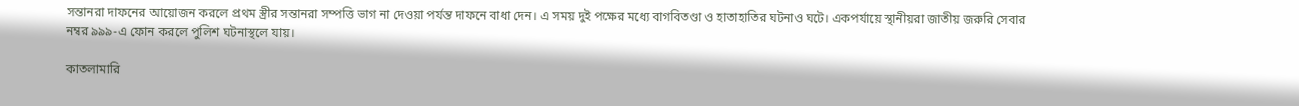সন্তানরা দাফনের আয়োজন করলে প্রথম স্ত্রীর সন্তানরা সম্পত্তি ভাগ না দেওয়া পর্যন্ত দাফনে বাধা দেন। এ সময় দুই পক্ষের মধ্যে বাগবিতণ্ডা ও হাতাহাতির ঘটনাও ঘটে। একপর্যায়ে স্থানীয়রা জাতীয় জরুরি সেবার নম্বর ৯৯৯-এ ফোন করলে পুলিশ ঘটনাস্থলে যায়।

কাতলামারি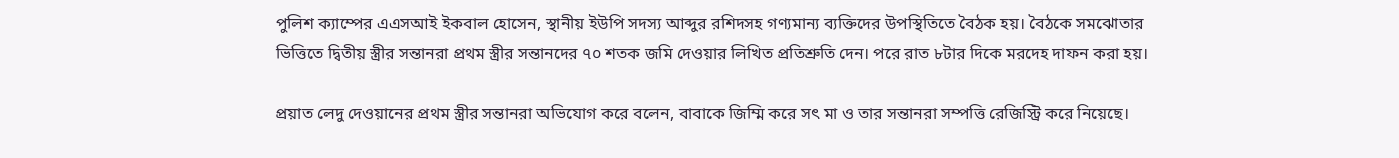পুলিশ ক্যাম্পের এএসআই ইকবাল হোসেন, স্থানীয় ইউপি সদস্য আব্দুর রশিদসহ গণ্যমান্য ব্যক্তিদের উপস্থিতিতে বৈঠক হয়। বৈঠকে সমঝোতার ভিত্তিতে দ্বিতীয় স্ত্রীর সন্তানরা প্রথম স্ত্রীর সন্তানদের ৭০ শতক জমি দেওয়ার লিখিত প্রতিশ্রুতি দেন। পরে রাত ৮টার দিকে মরদেহ দাফন করা হয়।

প্রয়াত লেদু দেওয়ানের প্রথম স্ত্রীর সন্তানরা অভিযোগ করে বলেন, বাবাকে জিম্মি করে সৎ মা ও তার সন্তানরা সম্পত্তি রেজিস্ট্রি করে নিয়েছে।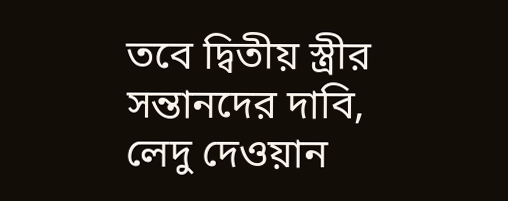তবে দ্বিতীয় স্ত্রীর সন্তানদের দাবি, লেদু দেওয়ান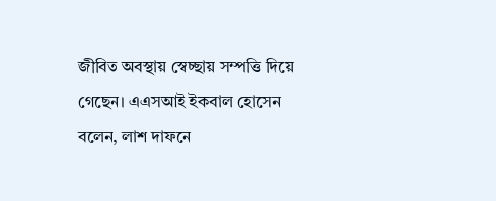জীবিত অবস্থায় স্বেচ্ছায় সম্পত্তি দিয়ে গেছেন। এএসআই ইকবাল হোসেন বলেন, লাশ দাফনে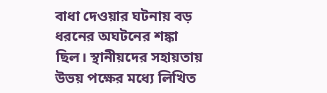বাধা দেওয়ার ঘটনায় বড় ধরনের অঘটনের শঙ্কা ছিল। স্থানীয়দের সহায়তায় উভয় পক্ষের মধ্যে লিখিত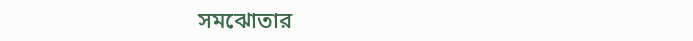সমঝোতার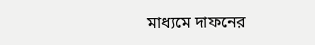মাধ্যমে দাফনের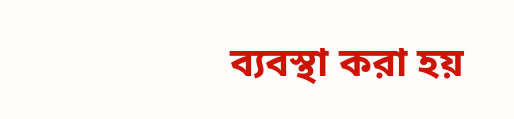ব্যবস্থা করা হয়